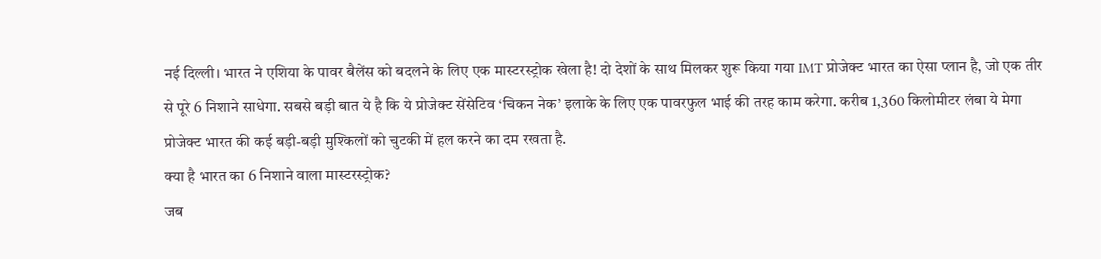नई दिल्ली। भारत ने एशिया के पावर बैलेंस को बदलने के लिए एक मास्टरस्ट्रोक खेला है! दो देशों के साथ मिलकर शुरू किया गया IMT प्रोजेक्ट भारत का ऐसा प्लान है, जो एक तीर से पूरे 6 निशाने साधेगा. सबसे बड़ी बात ये है कि ये प्रोजेक्ट सेंसेटिव ‘चिकन नेक’ इलाके के लिए एक पावरफुल भाई की तरह काम करेगा. करीब 1,360 किलोमीटर लंबा ये मेगा प्रोजेक्ट भारत की कई बड़ी-बड़ी मुश्किलों को चुटकी में हल करने का दम रखता है.
क्या है भारत का 6 निशाने वाला मास्टरस्ट्रोक?
जब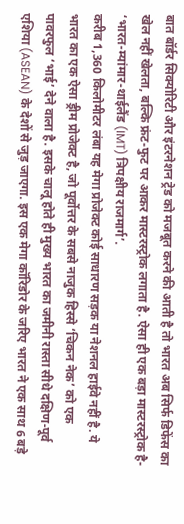बात बॉर्डर सिक्योरिटी और इंटरनेशन ट्रेड को मजबूत करने की आती है तो भारत अब सिर्फ डिफेंस का खेल नहीं खेलता, बल्कि फ्रंट-फुट पर आकर मास्टरस्ट्रोक लगाता है. ऐसा ही एक बड़ा मास्टरस्ट्रोक है- ‘भारत-म्यांमार-थाईलैंड (IMT) त्रिपक्षीय राजमार्ग’.
करीब 1,360 किलोमीटर लंबा यह मेगा प्रोजेक्ट कोई साधारण सड़क या नेशनल हाईवे नहीं है. ये भारत का एक ऐसा ड्रीम प्रोजेक्ट है, जो पूर्वोत्तर के सबसे नाजुक हिस्से ‘चिकन नेक’ को एक पावरफुल ‘भाई’ देने वाला है. इसके चालू होते ही मुख्य भारत का जमीनी रास्ता सीधे दक्षिण-पूर्व एशिया (ASEAN) के देशों से जुड़ जाएगा. इस एक मेगा कॉरिडोर के जरिए भारत ने एक साथ 6 बड़े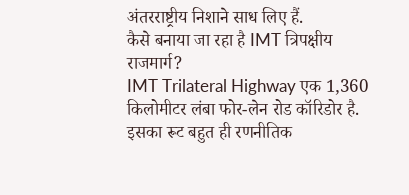अंतरराष्ट्रीय निशाने साध लिए हैं.
कैसे बनाया जा रहा है IMT त्रिपक्षीय राजमार्ग?
IMT Trilateral Highway एक 1,360 किलोमीटर लंबा फोर-लेन रोड कॉरिडोर है. इसका रूट बहुत ही रणनीतिक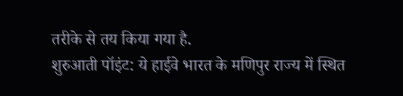तरीके से तय किया गया है.
शुरुआती पॉइंट: ये हाईवे भारत के मणिपुर राज्य में स्थित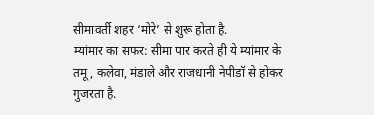सीमावर्ती शहर ‘मोरे’ से शुरू होता है.
म्यांमार का सफर: सीमा पार करते ही ये म्यांमार के तमू, कलेवा, मंडाले और राजधानी नेपीडॉ से होकर गुजरता है.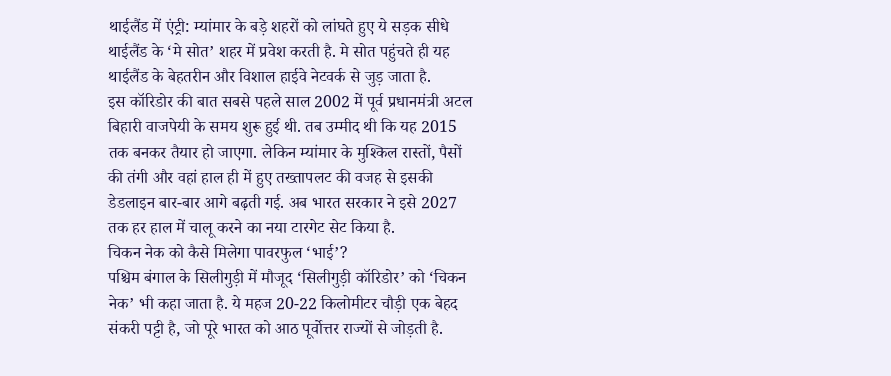थाईलैंड में एंट्री: म्यांमार के बड़े शहरों को लांघते हुए ये सड़क सीधे थाईलैंड के ‘मे सोत’ शहर में प्रवेश करती है. मे सोत पहुंचते ही यह थाईलैंड के बेहतरीन और विशाल हाईवे नेटवर्क से जुड़ जाता है.
इस कॉरिडोर की बात सबसे पहले साल 2002 में पूर्व प्रधानमंत्री अटल बिहारी वाजपेयी के समय शुरू हुई थी. तब उम्मीद थी कि यह 2015 तक बनकर तैयार हो जाएगा. लेकिन म्यांमार के मुश्किल रास्तों, पैसों की तंगी और वहां हाल ही में हुए तख्तापलट की वजह से इसकी डेडलाइन बार-बार आगे बढ़ती गई. अब भारत सरकार ने इसे 2027 तक हर हाल में चालू करने का नया टारगेट सेट किया है.
चिकन नेक को कैसे मिलेगा पावरफुल ‘भाई’?
पश्चिम बंगाल के सिलीगुड़ी में मौजूद ‘सिलीगुड़ी कॉरिडोर’ को ‘चिकन नेक’ भी कहा जाता है. ये महज 20-22 किलोमीटर चौड़ी एक बेहद संकरी पट्टी है, जो पूरे भारत को आठ पूर्वोत्तर राज्यों से जोड़ती है.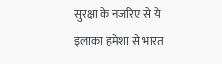सुरक्षा के नजरिए से ये इलाका हमेशा से भारत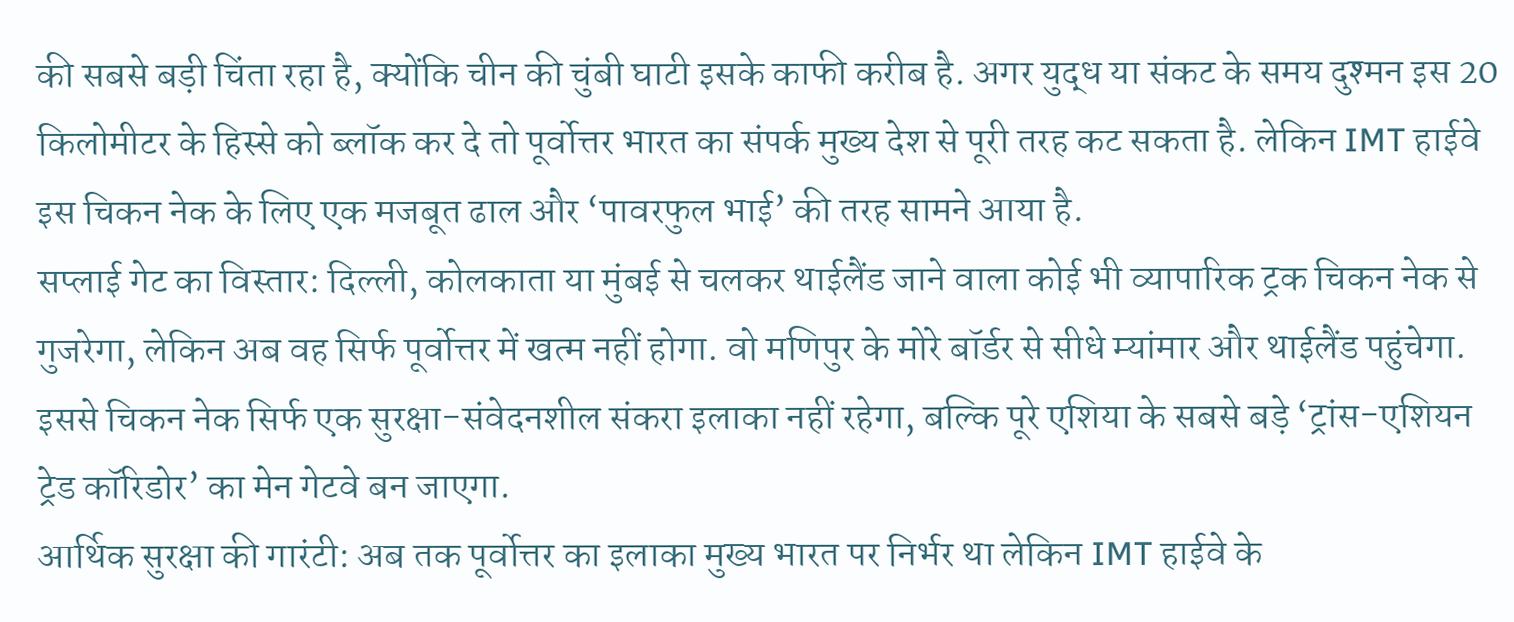की सबसे बड़ी चिंता रहा है, क्योंकि चीन की चुंबी घाटी इसके काफी करीब है. अगर युद्ध या संकट के समय दुश्मन इस 20 किलोमीटर के हिस्से को ब्लॉक कर दे तो पूर्वोत्तर भारत का संपर्क मुख्य देश से पूरी तरह कट सकता है. लेकिन IMT हाईवे इस चिकन नेक के लिए एक मजबूत ढाल और ‘पावरफुल भाई’ की तरह सामने आया है.
सप्लाई गेट का विस्तार: दिल्ली, कोलकाता या मुंबई से चलकर थाईलैंड जाने वाला कोई भी व्यापारिक ट्रक चिकन नेक से गुजरेगा, लेकिन अब वह सिर्फ पूर्वोत्तर में खत्म नहीं होगा. वो मणिपुर के मोरे बॉर्डर से सीधे म्यांमार और थाईलैंड पहुंचेगा. इससे चिकन नेक सिर्फ एक सुरक्षा-संवेदनशील संकरा इलाका नहीं रहेगा, बल्कि पूरे एशिया के सबसे बड़े ‘ट्रांस-एशियन ट्रेड कॉरिडोर’ का मेन गेटवे बन जाएगा.
आर्थिक सुरक्षा की गारंटी: अब तक पूर्वोत्तर का इलाका मुख्य भारत पर निर्भर था लेकिन IMT हाईवे के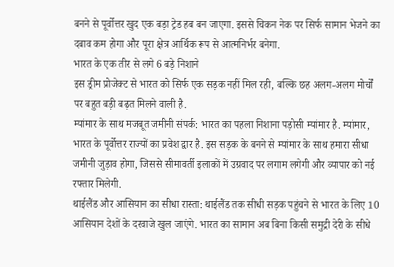बनने से पूर्वोत्तर खुद एक बड़ा ट्रेड हब बन जाएगा. इससे चिकन नेक पर सिर्फ सामान भेजने का दबाव कम होगा और पूरा क्षेत्र आर्थिक रूप से आत्मनिर्भर बनेगा.
भारत के एक तीर से लगे 6 बड़े निशाने
इस ड्रीम प्रोजेक्ट से भारत को सिर्फ एक सड़क नहीं मिल रही, बल्कि छह अलग-अलग मोर्चों पर बहुत बड़ी बढ़त मिलने वाली है.
म्यांमार के साथ मजबूत जमीनी संपर्क: भारत का पहला निशाना पड़ोसी म्यांमार है. म्यांमार, भारत के पूर्वोत्तर राज्यों का प्रवेश द्वार है. इस सड़क के बनने से म्यांमार के साथ हमारा सीधा जमीनी जुड़ाव होगा, जिससे सीमावर्ती इलाकों में उग्रवाद पर लगाम लगेगी और व्यापार को नई रफ्तार मिलेगी.
थाईलैंड और आसियान का सीधा रास्ता: थाईलैंड तक सीधी सड़क पहुंचने से भारत के लिए 10 आसियान देशों के दरवाजे खुल जाएंगे. भारत का सामान अब बिना किसी समुद्री देरी के सीधे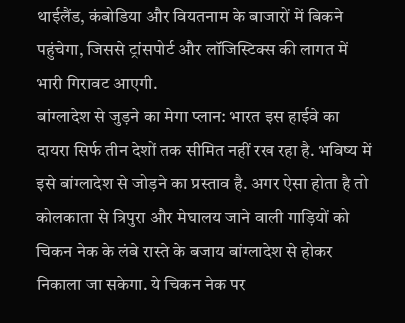थाईलैंड, कंबोडिया और वियतनाम के बाजारों में बिकने पहुंचेगा, जिससे ट्रांसपोर्ट और लॉजिस्टिक्स की लागत में भारी गिरावट आएगी.
बांग्लादेश से जुड़ने का मेगा प्लान: भारत इस हाईवे का दायरा सिर्फ तीन देशों तक सीमित नहीं रख रहा है. भविष्य में इसे बांग्लादेश से जोड़ने का प्रस्ताव है. अगर ऐसा होता है तो कोलकाता से त्रिपुरा और मेघालय जाने वाली गाड़ियों को चिकन नेक के लंबे रास्ते के बजाय बांग्लादेश से होकर निकाला जा सकेगा. ये चिकन नेक पर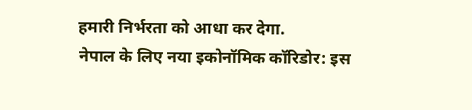हमारी निर्भरता को आधा कर देगा.
नेपाल के लिए नया इकोनॉमिक कॉरिडोर: इस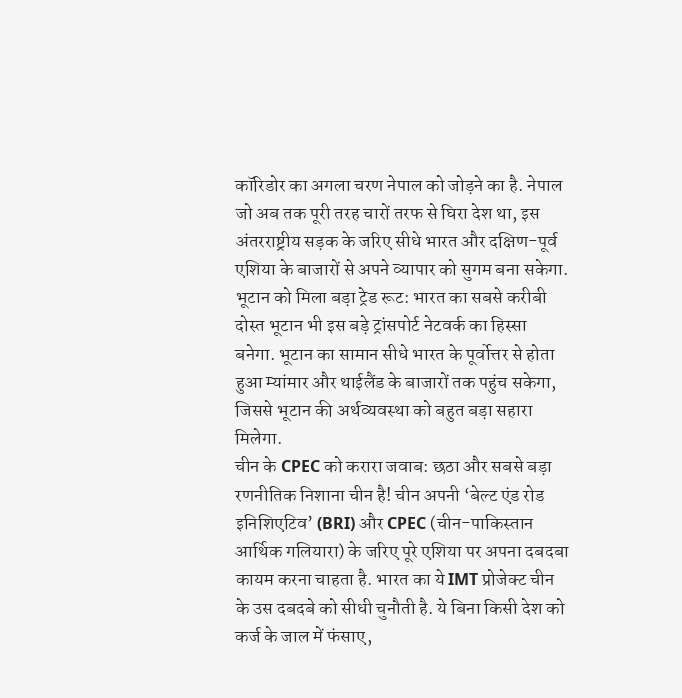कॉरिडोर का अगला चरण नेपाल को जोड़ने का है. नेपाल जो अब तक पूरी तरह चारों तरफ से घिरा देश था, इस अंतरराष्ट्रीय सड़क के जरिए सीधे भारत और दक्षिण-पूर्व एशिया के बाजारों से अपने व्यापार को सुगम बना सकेगा.
भूटान को मिला बड़ा ट्रेड रूट: भारत का सबसे करीबी दोस्त भूटान भी इस बड़े ट्रांसपोर्ट नेटवर्क का हिस्सा बनेगा. भूटान का सामान सीधे भारत के पूर्वोत्तर से होता हुआ म्यांमार और थाईलैंड के बाजारों तक पहुंच सकेगा, जिससे भूटान की अर्थव्यवस्था को बहुत बड़ा सहारा मिलेगा.
चीन के CPEC को करारा जवाब: छठा और सबसे बड़ा रणनीतिक निशाना चीन है! चीन अपनी ‘बेल्ट एंड रोड इनिशिएटिव’ (BRI) और CPEC (चीन-पाकिस्तान आर्थिक गलियारा) के जरिए पूरे एशिया पर अपना दबदबा कायम करना चाहता है. भारत का ये IMT प्रोजेक्ट चीन के उस दबदबे को सीधी चुनौती है. ये बिना किसी देश को कर्ज के जाल में फंसाए,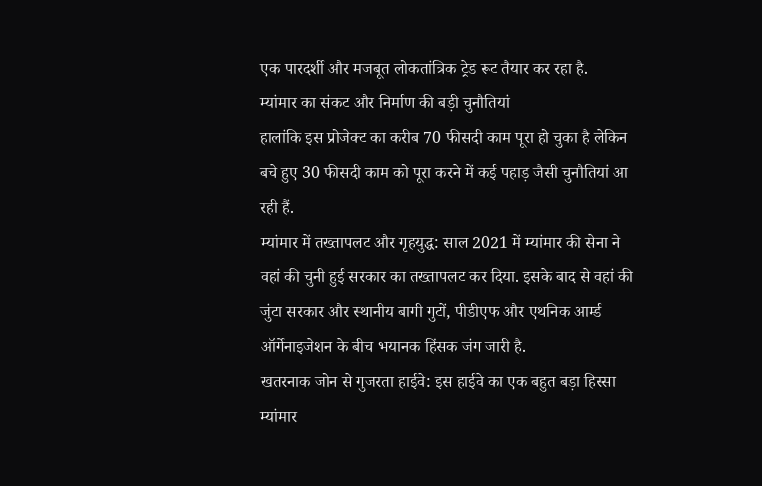एक पारदर्शी और मजबूत लोकतांत्रिक ट्रेड रूट तैयार कर रहा है.
म्यांमार का संकट और निर्माण की बड़ी चुनौतियां
हालांकि इस प्रोजेक्ट का करीब 70 फीसदी काम पूरा हो चुका है लेकिन बचे हुए 30 फीसदी काम को पूरा करने में कई पहाड़ जैसी चुनौतियां आ रही हैं.
म्यांमार में तख्तापलट और गृहयुद्ध: साल 2021 में म्यांमार की सेना ने वहां की चुनी हुई सरकार का तख्तापलट कर दिया. इसके बाद से वहां की जुंटा सरकार और स्थानीय बागी गुटों, पीडीएफ और एथनिक आर्म्ड ऑर्गेनाइजेशन के बीच भयानक हिंसक जंग जारी है.
खतरनाक जोन से गुजरता हाईवे: इस हाईवे का एक बहुत बड़ा हिस्सा म्यांमार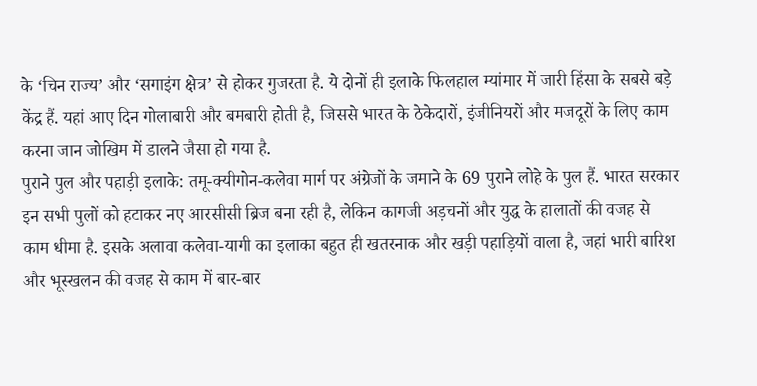के ‘चिन राज्य’ और ‘सगाइंग क्षेत्र’ से होकर गुजरता है. ये दोनों ही इलाके फिलहाल म्यांमार में जारी हिंसा के सबसे बड़े केंद्र हैं. यहां आए दिन गोलाबारी और बमबारी होती है, जिससे भारत के ठेकेदारों, इंजीनियरों और मजदूरों के लिए काम करना जान जोखिम में डालने जैसा हो गया है.
पुराने पुल और पहाड़ी इलाके: तमू-क्यीगोन-कलेवा मार्ग पर अंग्रेजों के जमाने के 69 पुराने लोहे के पुल हैं. भारत सरकार इन सभी पुलों को हटाकर नए आरसीसी ब्रिज बना रही है, लेकिन कागजी अड़चनों और युद्ध के हालातों की वजह से काम धीमा है. इसके अलावा कलेवा-यागी का इलाका बहुत ही खतरनाक और खड़ी पहाड़ियों वाला है, जहां भारी बारिश और भूस्खलन की वजह से काम में बार-बार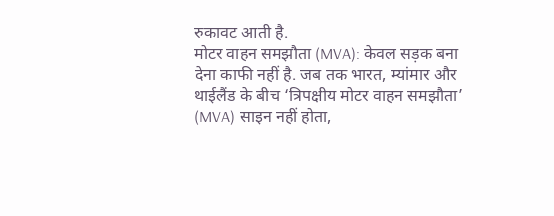रुकावट आती है.
मोटर वाहन समझौता (MVA): केवल सड़क बना देना काफी नहीं है. जब तक भारत, म्यांमार और थाईलैंड के बीच ‘त्रिपक्षीय मोटर वाहन समझौता’ (MVA) साइन नहीं होता,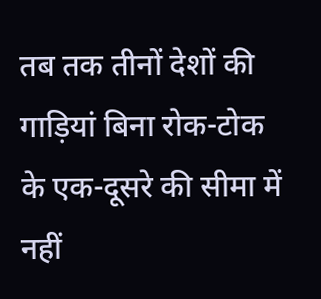तब तक तीनों देशों की गाड़ियां बिना रोक-टोक के एक-दूसरे की सीमा में नहीं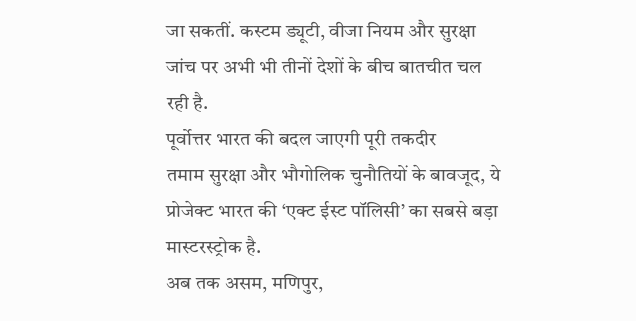जा सकतीं. कस्टम ड्यूटी, वीजा नियम और सुरक्षा जांच पर अभी भी तीनों देशों के बीच बातचीत चल रही है.
पूर्वोत्तर भारत की बदल जाएगी पूरी तकदीर
तमाम सुरक्षा और भौगोलिक चुनौतियों के बावजूद, ये प्रोजेक्ट भारत की ‘एक्ट ईस्ट पॉलिसी’ का सबसे बड़ा मास्टरस्ट्रोक है.
अब तक असम, मणिपुर,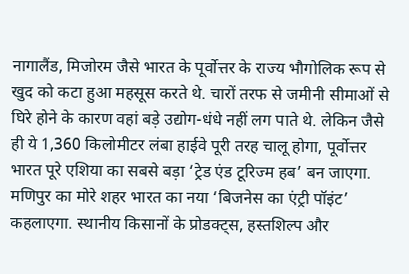नागालैंड, मिजोरम जैसे भारत के पूर्वोत्तर के राज्य भौगोलिक रूप से खुद को कटा हुआ महसूस करते थे. चारों तरफ से जमीनी सीमाओं से घिरे होने के कारण वहां बड़े उद्योग-धंधे नहीं लग पाते थे. लेकिन जैसे ही ये 1,360 किलोमीटर लंबा हाईवे पूरी तरह चालू होगा, पूर्वोत्तर भारत पूरे एशिया का सबसे बड़ा ‘ट्रेड एंड टूरिज्म हब’ बन जाएगा.
मणिपुर का मोरे शहर भारत का नया ‘बिजनेस का एंट्री पॉइंट’ कहलाएगा. स्थानीय किसानों के प्रोडक्ट्स, हस्तशिल्प और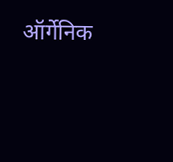ऑर्गेनिक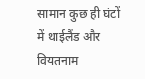सामान कुछ ही घंटों में थाईलैंड और वियतनाम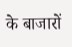के बाजारों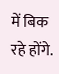में बिक रहे होंगे.